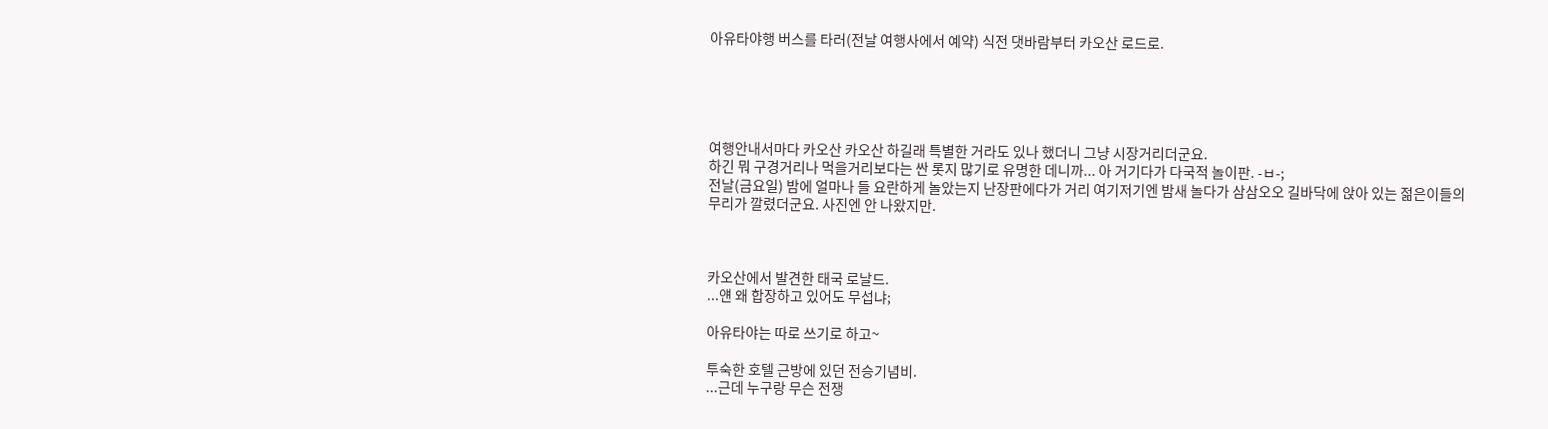아유타야행 버스를 타러(전날 여행사에서 예약) 식전 댓바람부터 카오산 로드로.





여행안내서마다 카오산 카오산 하길래 특별한 거라도 있나 했더니 그냥 시장거리더군요.
하긴 뭐 구경거리나 먹을거리보다는 싼 롯지 많기로 유명한 데니까... 아 거기다가 다국적 놀이판. -ㅂ-;
전날(금요일) 밤에 얼마나 들 요란하게 놀았는지 난장판에다가 거리 여기저기엔 밤새 놀다가 삼삼오오 길바닥에 앉아 있는 젊은이들의 무리가 깔렸더군요. 사진엔 안 나왔지만.



카오산에서 발견한 태국 로날드.
...얜 왜 합장하고 있어도 무섭냐;

아유타야는 따로 쓰기로 하고~

투숙한 호텔 근방에 있던 전승기념비.
...근데 누구랑 무슨 전쟁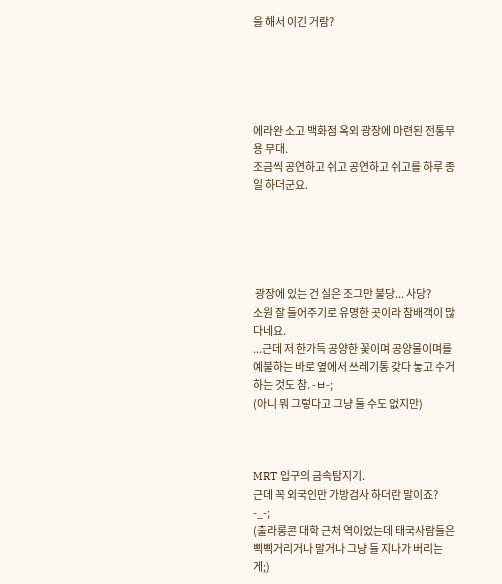을 해서 이긴 거람?





에라완 소고 백화점 옥외 광장에 마련된 전통무용 무대.
조금씩 공연하고 쉬고 공연하고 쉬고를 하루 종일 하더군요.





 광장에 있는 건 실은 조그만 불당... 사당?
소원 잘 들어주기로 유명한 곳이라 참배객이 많다네요.
...근데 저 한가득 공양한 꽃이며 공양물이며를 예불하는 바로 옆에서 쓰레기통 갖다 놓고 수거하는 것도 참. -ㅂ-;
(아니 뭐 그렇다고 그냥 둘 수도 없지만)



MRT 입구의 금속탐지기.
근데 꼭 외국인만 가방검사 하더란 말이죠? -_-;
(출라롱콘 대학 근처 역이었는데 태국사람들은 삑삑거리거나 말거나 그냥 들 지나가 버리는 게;)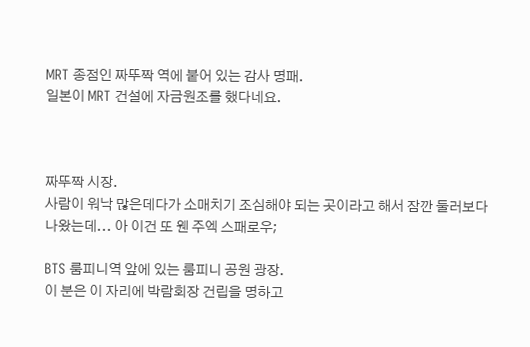MRT 종점인 짜뚜짝 역에 붙어 있는 감사 명패.
일본이 MRT 건설에 자금원조를 했다네요.



짜뚜짝 시장.
사람이 워낙 많은데다가 소매치기 조심해야 되는 곳이라고 해서 잠깐 둘러보다 나왔는데... 아 이건 또 웬 주엑 스패로우;

BTS 룸피니역 앞에 있는 룸피니 공원 광장.
이 분은 이 자리에 박람회장 건립을 명하고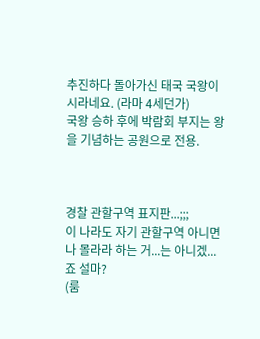추진하다 돌아가신 태국 국왕이시라네요. (라마 4세던가)
국왕 승하 후에 박람회 부지는 왕을 기념하는 공원으로 전용.



경찰 관할구역 표지판...;;;
이 나라도 자기 관할구역 아니면 나 몰라라 하는 거...는 아니겠...죠 설마?
(룸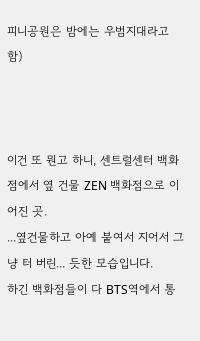피니공원은 밤에는 우범지대라고 함)



이건 또 뭔고 하니, 센트럴센터 백화점에서 옆 건물 ZEN 백화점으로 이어진 곳.
...옆건물하고 아예 붙여서 지어서 그냥 터 버린... 듯한 모습입니다.
하긴 백화점들이 다 BTS역에서 통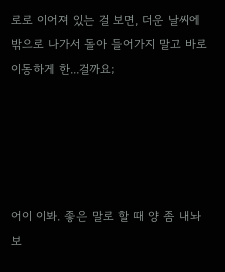로로 이어져 있는 걸 보면, 더운 날씨에 밖으로 나가서 돌아 들어가지 말고 바로 이동하게 한...걸까요;





어이 이봐. 좋은 말로 할 때 양 좀 내놔 보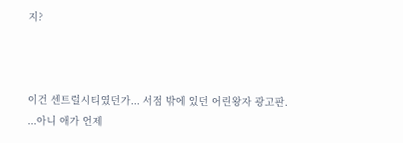지?



이건 센트럴시티였던가... 서점 밖에 있던 어린왕자 광고판.
...아니 애가 언제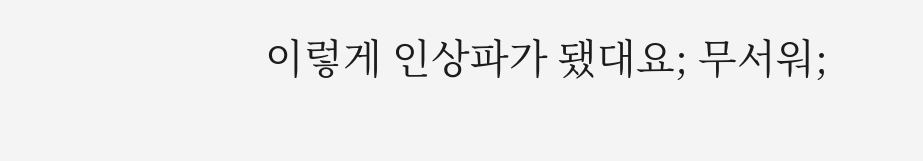이렇게 인상파가 됐대요; 무서워;